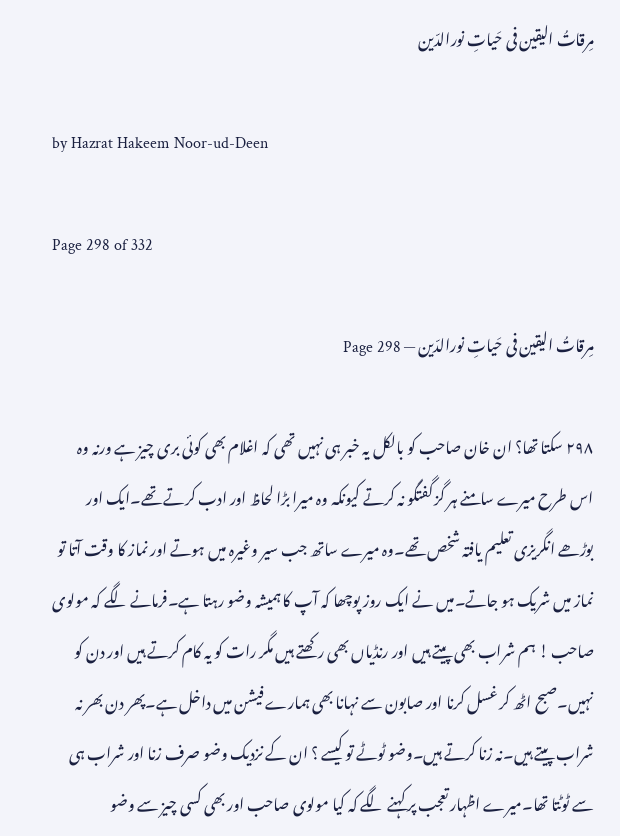مِرقاتُ الیقین فی حَیاتِ نورالدّین

by Hazrat Hakeem Noor-ud-Deen

Page 298 of 332

مِرقاتُ الیقین فی حَیاتِ نورالدّین — Page 298

۲۹۸ سکتا تھا؟ ان خان صاحب کو بالکل یہ خبر ہی نہیں تھی کہ اغلام بھی کوئی بری چیز ہے ورنہ وہ اس طرح میرے سامنے ہر گز گفتگو نہ کرتے کیونکہ وہ میرا بڑا لحاظ اور ادب کرتے تھے۔ایک اور بوڑھے انگریزی تعلیم یافتہ شخص تھے۔وہ میرے ساتھ جب سیر وغیرہ میں ہوتے اور نماز کا وقت آتا تو نماز میں شریک ہو جاتے۔میں نے ایک روز پوچھا کہ آپ کا ہمیشہ وضو رہتا ہے۔فرمانے لگے کہ مولوی صاحب ! ہم شراب بھی پیتے ہیں اور رنڈیاں بھی رکھتے ہیں مگر رات کو یہ کام کرتے ہیں اور دن کو نہیں۔صبح اٹھ کر غسل کرنا اور صابون سے نہانا بھی ہمارے فیشن میں داخل ہے۔پھر دن بھر نہ شراب پیتے ہیں۔نہ زنا کرتے ہیں۔وضو ٹوٹے تو کیسے ؟ ان کے نزدیک وضو صرف زنا اور شراب ہی سے ٹوٹتا تھا۔میرے اظہار تعجب پر کہنے لگے کہ کیا مولوی صاحب اور بھی کسی چیز سے وضو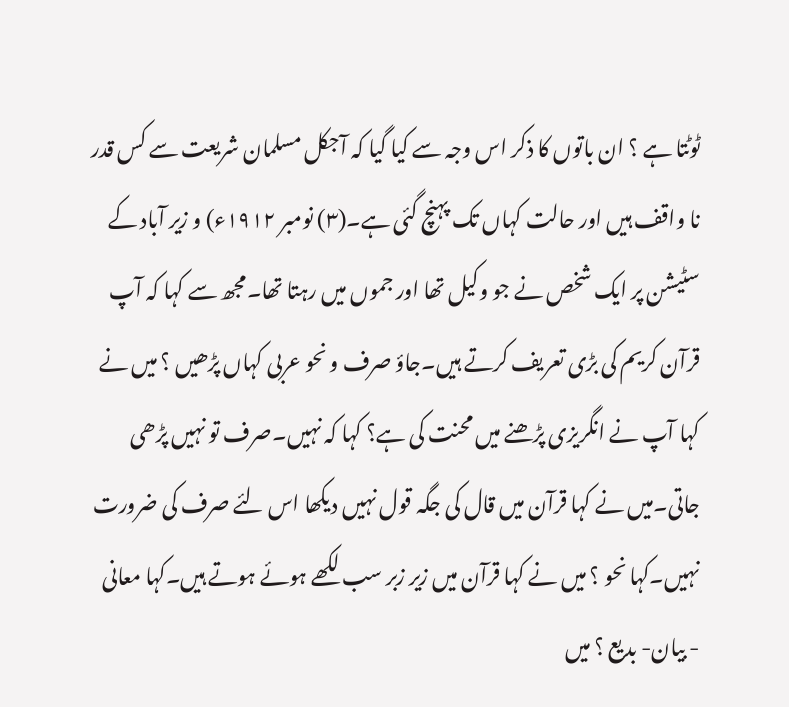ٹوٹتا ہے ؟ ان باتوں کا ذکر اس وجہ سے کیا گیا کہ آجکل مسلمان شریعت سے کس قدر نا واقف ہیں اور حالت کہاں تک پہنچ گئی ہے۔(۳) نومبر ۱۹۱۲ء) و زیر آباد کے سٹیشن پر ایک شخص نے جو وکیل تھا اور جموں میں رہتا تھا۔مجھ سے کہا کہ آپ قرآن کریم کی بڑی تعریف کرتے ہیں۔جاؤ صرف و نحو عربی کہاں پڑھیں ؟ میں نے کہا آپ نے انگریزی پڑھنے میں محنت کی ہے؟ کہا کہ نہیں۔صرف تو نہیں پڑھی جاتی۔میں نے کہا قرآن میں قال کی جگہ قول نہیں دیکھا اس لئے صرف کی ضرورت نہیں۔کہا نحو ؟ میں نے کہا قرآن میں زیر زبر سب لکھے ہوئے ہوتے ہیں۔کہا معانی - بیان- بدیع ؟ میں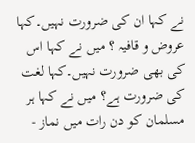نے کہا ان کی ضرورت نہیں۔کہا عروض و قافیہ ؟ میں نے کہا اس کی بھی ضرورت نہیں۔کہا لغت کی ضرورت ہے؟ میں نے کہا ہر مسلمان کو دن رات میں نماز -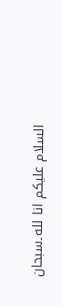السلام عليكم انا لله۔سبحان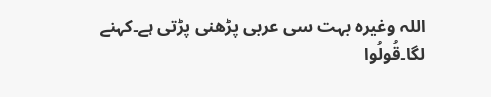اللہ وغیرہ بہت سی عربی پڑھنی پڑتی ہے۔کہنے لگا۔قُولُوا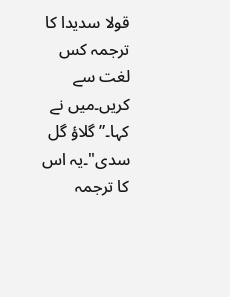قولا سدیدا کا ترجمہ کس لغت سے کریں۔میں نے کہا۔”گلاؤ گل سدی"۔یہ اس کا ترجمہ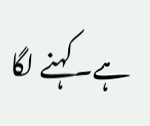ہے۔کہنے لگا